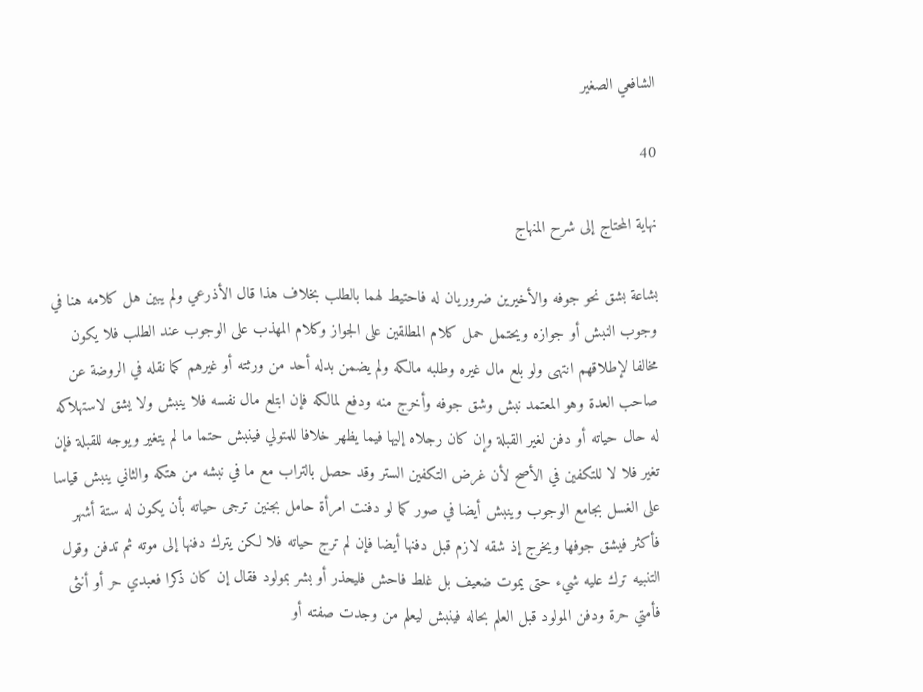الشافعي الصغير

40

نهاية المحتاج إلى شرح المنهاج

بشاعة بشق نحو جوفه والأخيرين ضروريان له فاحتيط لهما بالطلب بخلاف هذا قال الأذرعي ولم يبين هل كلامه هنا في وجوب النبش أو جوازه ويحتمل حمل كلام المطلقين على الجواز وكلام المهذب على الوجوب عند الطلب فلا يكون مخالفا لإطلاقهم انتهى ولو بلع مال غيره وطلبه مالكه ولم يضمن بدله أحد من ورثته أو غيرهم كما نقله في الروضة عن صاحب العدة وهو المعتمد نبش وشق جوفه وأخرج منه ودفع لمالكه فإن ابتلع مال نفسه فلا ينبش ولا يشق لاستهلاكه له حال حياته أو دفن لغير القبلة وإن كان رجلاه إليها فيما يظهر خلافا للمتولي فينبش حتما ما لم يتغير ويوجه للقبلة فإن تغير فلا لا للتكفين في الأصح لأن غرض التكفين الستر وقد حصل بالتراب مع ما في نبشه من هتكه والثاني ينبش قياسا على الغسل بجامع الوجوب وينبش أيضا في صور كما لو دفنت امرأة حامل بجنين ترجى حياته بأن يكون له ستة أشهر فأكثر فيشق جوفها ويخرج إذ شقه لازم قبل دفنها أيضا فإن لم ترج حياته فلا لكن يترك دفنها إلى موته ثم تدفن وقول التنبيه ترك عليه شيء حتى يموت ضعيف بل غلط فاحش فليحذر أو بشر بمولود فقال إن كان ذكرا فعبدي حر أو أنثى فأمتي حرة ودفن المولود قبل العلم بحاله فينبش ليعلم من وجدت صفته أو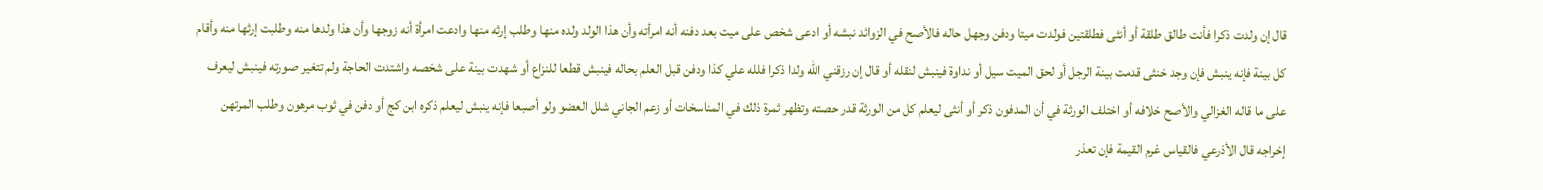قال إن ولدت ذكرا فأنت طالق طلقة أو أنثى فطلقتين فولدت ميتا ودفن وجهل حاله فالأصح في الزوائد نبشه أو ادعى شخص على ميت بعد دفنه أنه امرأته وأن هذا الولد ولده منها وطلب إرثه منها وادعت امرأة أنه زوجها وأن هذا ولدها منه وطلبت إرثها منه وأقام كل بينة فإنه ينبش فإن وجد خنثى قدمت بينة الرجل أو لحق الميت سيل أو نداوة فينبش لنقله أو قال إن رزقني الله ولدا ذكرا فلله علي كذا ودفن قبل العلم بحاله فينبش قطعا للنزاع أو شهدت بينة على شخصه واشتدت الحاجة ولم تتغير صورته فينبش ليعرف على ما قاله الغزالي والأصح خلافه أو اختلف الورثة في أن المدفون ذكر أو أنثى ليعلم كل من الورثة قدر حصته وتظهر ثمرة ذلك في المناسخات أو زعم الجاني شلل العضو ولو أصبعا فإنه ينبش ليعلم ذكره ابن كج أو دفن في ثوب مرهون وطلب المرتهن إخراجه قال الأذرعي فالقياس غرم القيمة فإن تعذر